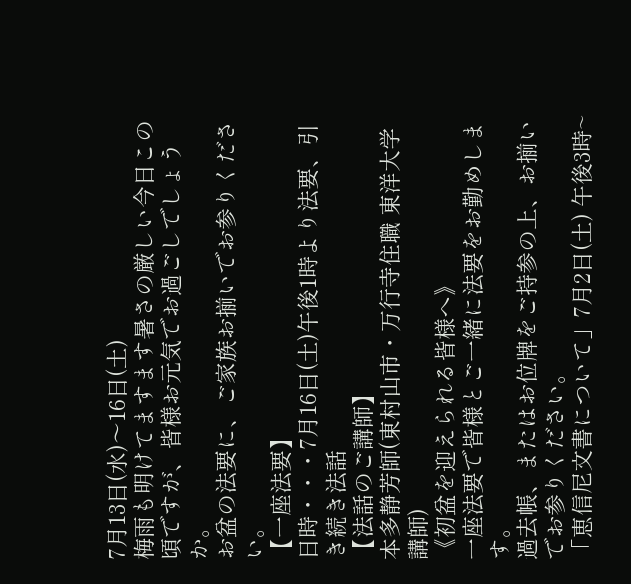7月13日(水)〜16日(土)
梅雨も明けてますます暑さの厳しい今日この頃ですが、皆様お元気でお過ごしでしょうか。
お盆の法要に、ご家族お揃いでお参りください。
【一座法要】
日時・・・7月16日(土)午後1時より法要、引き続き法話
【法話のご講師】
本多静芳師(東村山市・万行寺住職 東洋大学講師)
《初盆を迎えられる皆様へ》
一座法要で皆様とご一緒に法要をお勤めします。
過去帳、またはお位牌をご持参の上、お揃いでお参りください。
「恵信尼文書について」7月2日(土) 午後3時~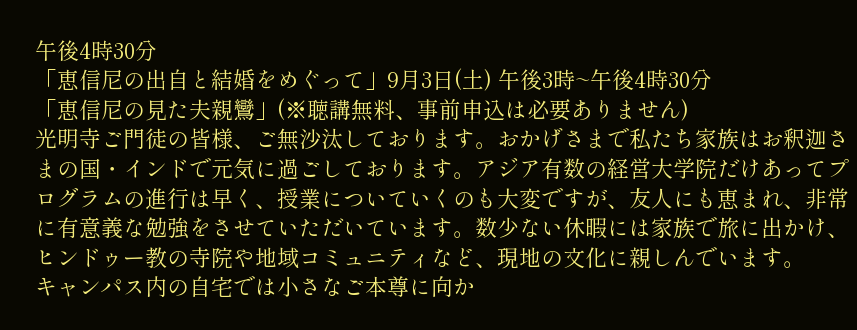午後4時30分
「恵信尼の出自と結婚をめぐって」9月3日(土) 午後3時~午後4時30分
「恵信尼の見た夫親鸞」(※聴講無料、事前申込は必要ありません)
光明寺ご門徒の皆様、ご無沙汰しております。おかげさまで私たち家族はお釈迦さまの国・インドで元気に過ごしております。アジア有数の経営大学院だけあってプログラムの進行は早く、授業についていくのも大変ですが、友人にも恵まれ、非常に有意義な勉強をさせていただいています。数少ない休暇には家族で旅に出かけ、ヒンドゥー教の寺院や地域コミュニティなど、現地の文化に親しんでいます。
キャンパス内の自宅では小さなご本尊に向か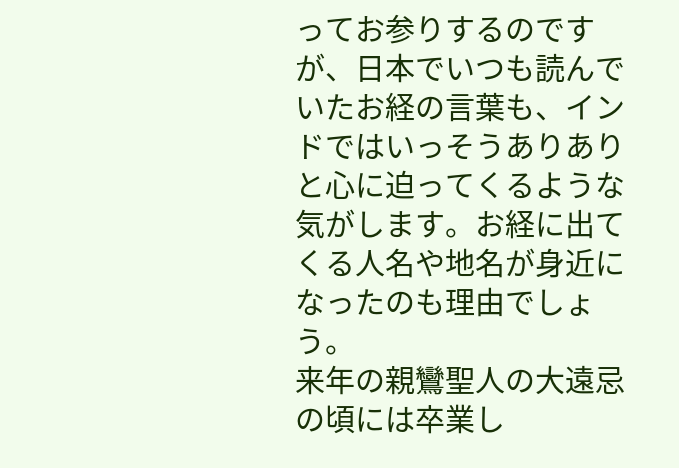ってお参りするのですが、日本でいつも読んでいたお経の言葉も、インドではいっそうありありと心に迫ってくるような気がします。お経に出てくる人名や地名が身近になったのも理由でしょう。
来年の親鸞聖人の大遠忌の頃には卒業し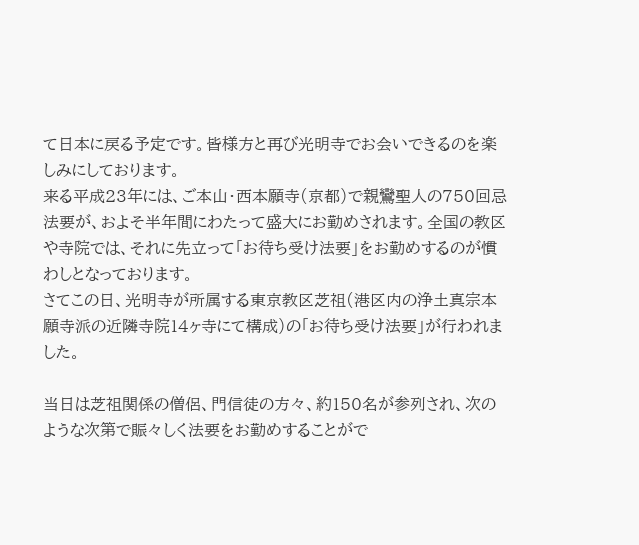て日本に戻る予定です。皆様方と再び光明寺でお会いできるのを楽しみにしております。
来る平成23年には、ご本山・西本願寺(京都)で親鸞聖人の750回忌法要が、およそ半年間にわたって盛大にお勤めされます。全国の教区や寺院では、それに先立って「お待ち受け法要」をお勤めするのが慣わしとなっております。
さてこの日、光明寺が所属する東京教区芝祖(港区内の浄土真宗本願寺派の近隣寺院14ヶ寺にて構成)の「お待ち受け法要」が行われました。

当日は芝祖関係の僧侶、門信徒の方々、約150名が参列され、次のような次第で賑々しく法要をお勤めすることがで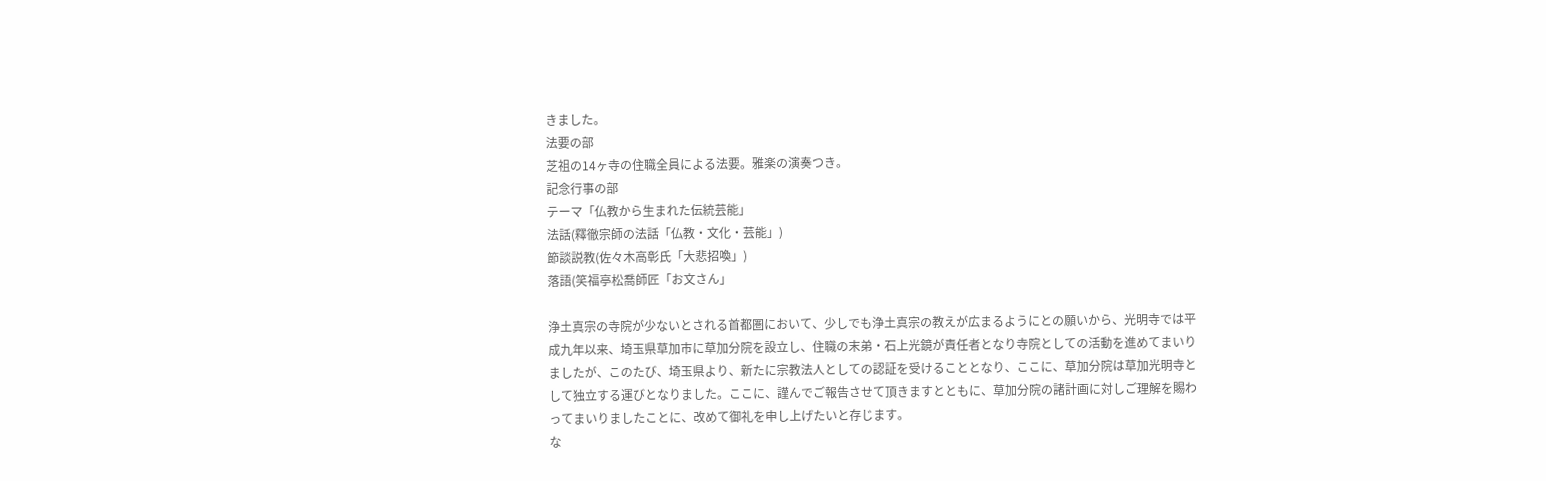きました。
法要の部
芝祖の14ヶ寺の住職全員による法要。雅楽の演奏つき。
記念行事の部
テーマ「仏教から生まれた伝統芸能」
法話(釋徹宗師の法話「仏教・文化・芸能」)
節談説教(佐々木高彰氏「大悲招喚」)
落語(笑福亭松喬師匠「お文さん」

浄土真宗の寺院が少ないとされる首都圏において、少しでも浄土真宗の教えが広まるようにとの願いから、光明寺では平成九年以来、埼玉県草加市に草加分院を設立し、住職の末弟・石上光鏡が責任者となり寺院としての活動を進めてまいりましたが、このたび、埼玉県より、新たに宗教法人としての認証を受けることとなり、ここに、草加分院は草加光明寺として独立する運びとなりました。ここに、謹んでご報告させて頂きますとともに、草加分院の諸計画に対しご理解を賜わってまいりましたことに、改めて御礼を申し上げたいと存じます。
な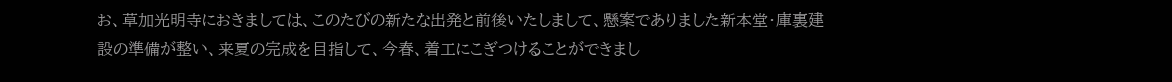お、草加光明寺におきましては、このたびの新たな出発と前後いたしまして、懸案でありました新本堂・庫裏建設の準備が整い、来夏の完成を目指して、今春、着工にこぎつけることができまし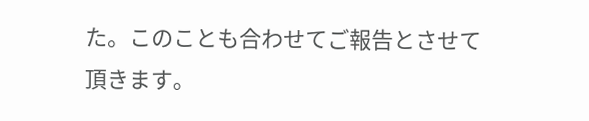た。このことも合わせてご報告とさせて頂きます。